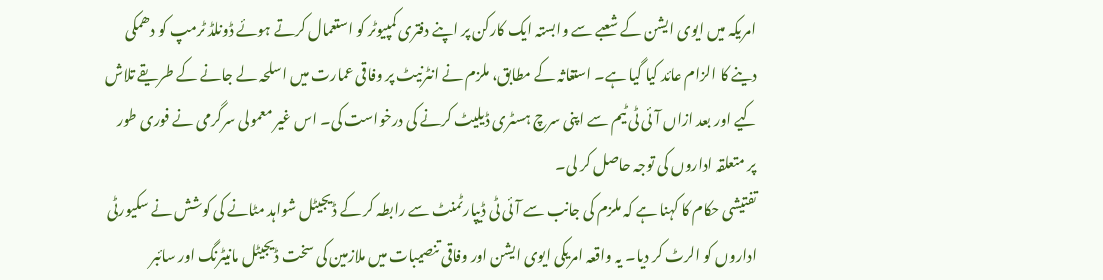امریکہ میں ایوی ایشن کے شعبے سے وابستہ ایک کارکن پر اپنے دفتری کمپیوٹر کو استعمال کرتے ہوئے ڈونلڈ ٹرمپ کو دھمکی دینے کا الزام عائد کیا گیا ہے۔ استغاثہ کے مطابق، ملزم نے انٹرنیٹ پر وفاقی عمارت میں اسلحہ لے جانے کے طریقے تلاش کیے اور بعد ازاں آئی ٹی ٹیم سے اپنی سرچ ہسٹری ڈیلیٹ کرنے کی درخواست کی۔ اس غیر معمولی سرگرمی نے فوری طور پر متعلقہ اداروں کی توجہ حاصل کر لی۔
تفتیشی حکام کا کہنا ہے کہ ملزم کی جانب سے آئی ٹی ڈیپارٹمنٹ سے رابطہ کر کے ڈیجیٹل شواہد مٹانے کی کوشش نے سکیورٹی اداروں کو الرٹ کر دیا۔ یہ واقعہ امریکی ایوی ایشن اور وفاقی تنصیبات میں ملازمین کی سخت ڈیجیٹل مانیٹرنگ اور سائبر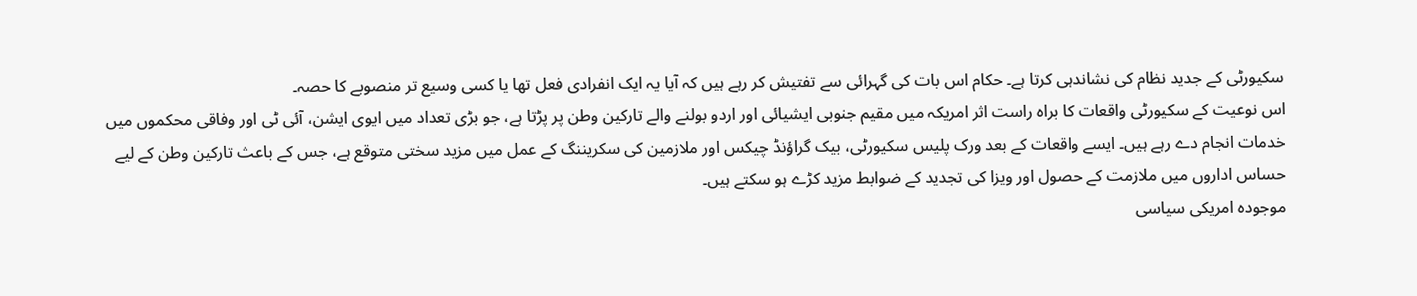سکیورٹی کے جدید نظام کی نشاندہی کرتا ہے۔ حکام اس بات کی گہرائی سے تفتیش کر رہے ہیں کہ آیا یہ ایک انفرادی فعل تھا یا کسی وسیع تر منصوبے کا حصہ۔
اس نوعیت کے سکیورٹی واقعات کا براہ راست اثر امریکہ میں مقیم جنوبی ایشیائی اور اردو بولنے والے تارکین وطن پر پڑتا ہے، جو بڑی تعداد میں ایوی ایشن، آئی ٹی اور وفاقی محکموں میں خدمات انجام دے رہے ہیں۔ ایسے واقعات کے بعد ورک پلیس سکیورٹی، بیک گراؤنڈ چیکس اور ملازمین کی سکریننگ کے عمل میں مزید سختی متوقع ہے، جس کے باعث تارکین وطن کے لیے حساس اداروں میں ملازمت کے حصول اور ویزا کی تجدید کے ضوابط مزید کڑے ہو سکتے ہیں۔
موجودہ امریکی سیاسی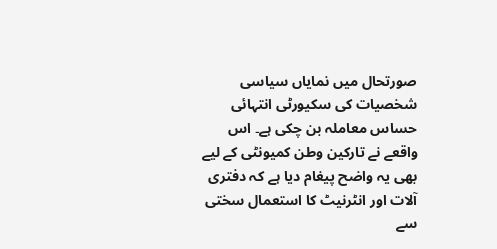صورتحال میں نمایاں سیاسی شخصیات کی سکیورٹی انتہائی حساس معاملہ بن چکی ہے۔ اس واقعے نے تارکین وطن کمیونٹی کے لیے بھی یہ واضح پیغام دیا ہے کہ دفتری آلات اور انٹرنیٹ کا استعمال سختی سے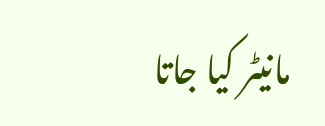مانیٹر کیا جاتا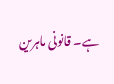ہے۔ قانونی ماہرین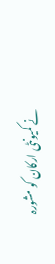نے کمیونٹی ارکان کو مشورہ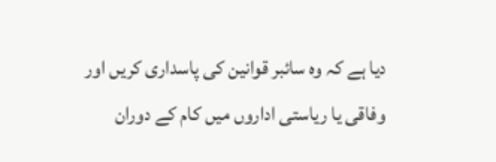دیا ہے کہ وہ سائبر قوانین کی پاسداری کریں اور وفاقی یا ریاستی اداروں میں کام کے دوران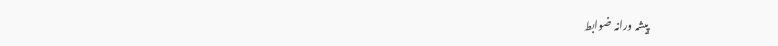پیشہ ورانہ ضوابط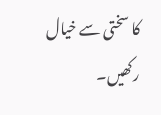کا سختی سے خیال رکھیں۔